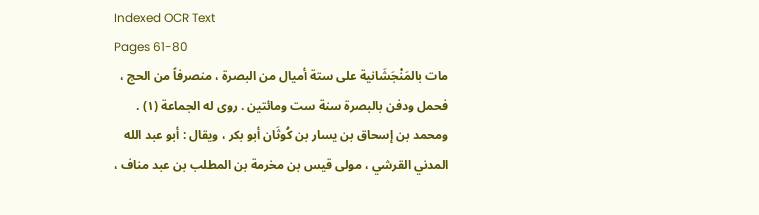Indexed OCR Text
Pages 61-80
مات بالمَنْجَشَانية على ستة أميال من البصرة ، منصرفاً من الحج ، فحمل ودفن بالبصرة سنة ست ومائتين . روى له الجماعة (١) . ومحمد بن إسحاق بن يسار بن كُوثَان أبو بكر ، ويقال : أبو عبد الله المدني القرشي ، مولى قيس بن مخرمة بن المطلب بن عبد مناف ،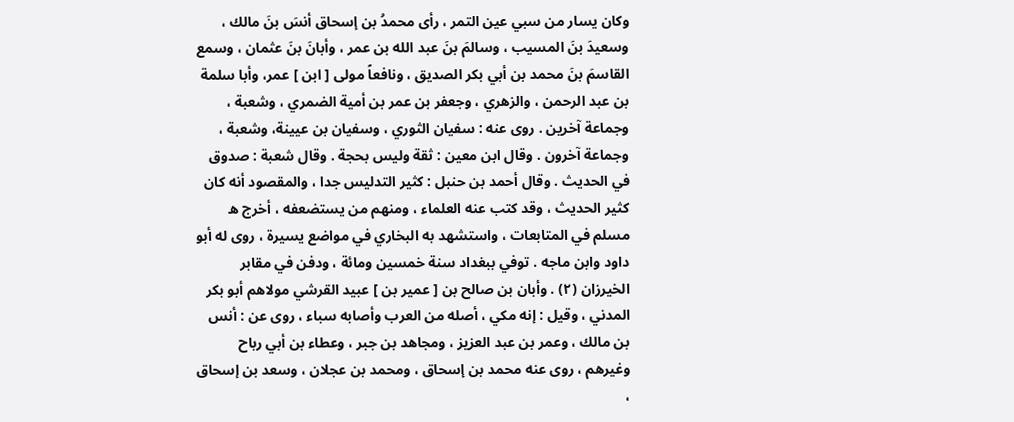وكان يسار من سبي عين التمر ، رأى محمدُ بن إسحاق أنسَ بنَ مالك ، وسعيدَ بنَ المسيب ، وسالمَ بنَ عبد الله بن عمر ، وأبانَ بنَ عثمان ، وسمع القاسمَ بنَ محمد بن أبي بكر الصديق ، ونافعاً مولى [ ابن ] عمر، وأبا سلمة بن عبد الرحمن ، والزهري ، وجعفر بن عمر بن أمية الضمري ، وشعبة ، وجماعة آخرين . روى عنه : سفيان الثوري ، وسفيان بن عيينة، وشعبة ، وجماعة آخرون . وقال ابن معين : ثقة وليس بحجة . وقال شعبة : صدوق في الحديث . وقال أحمد بن حنبل : كثير التدليس جدا ، والمقصود أنه كان كثير الحديث ، وقد كتب عنه العلماء ، ومنهم من يستضعفه ، أخرج ه مسلم في المتابعات ، واستشهد به البخاري في مواضع يسيرة ، روى له أبو داود وابن ماجه . توفي ببغداد سنة خمسين ومائة ، ودفن في مقابر الخيرزان (٢) . وأبان بن صالح بن [ عمير بن ] عبيد القرشي مولاهم أبو بكر المدني ، وقيل : إنه مكي ، أصله من العرب وأصابه سباء ، روى عن : أنس بن مالك ، وعمر بن عبد العزيز ، ومجاهد بن جبر ، وعطاء بن أبي رباح وغيرهم ، روى عنه محمد بن إسحاق ، ومحمد بن عجلان ، وسعد بن إسحاق ،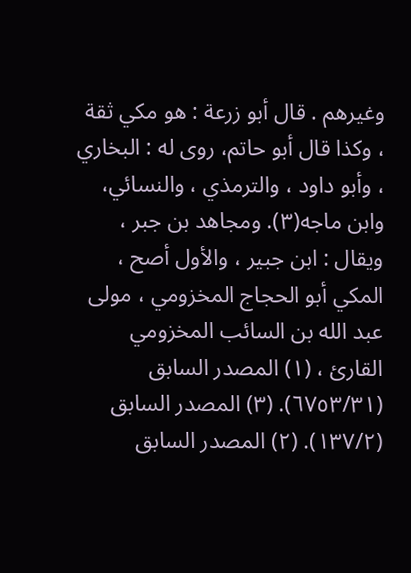وغيرهم . قال أبو زرعة : هو مكي ثقة ، وكذا قال أبو حاتم، روى له : البخاري ، وأبو داود ، والترمذي ، والنسائي، وابن ماجه(٣). ومجاهد بن جبر ، ويقال : ابن جبير ، والأول أصح ، المكي أبو الحجاج المخزومي ، مولى عبد الله بن السائب المخزومي القارئ ، (١) المصدر السابق (٦٧٥٣/٣١). (٣) المصدر السابق (١٣٧/٢). (٢) المصدر السابق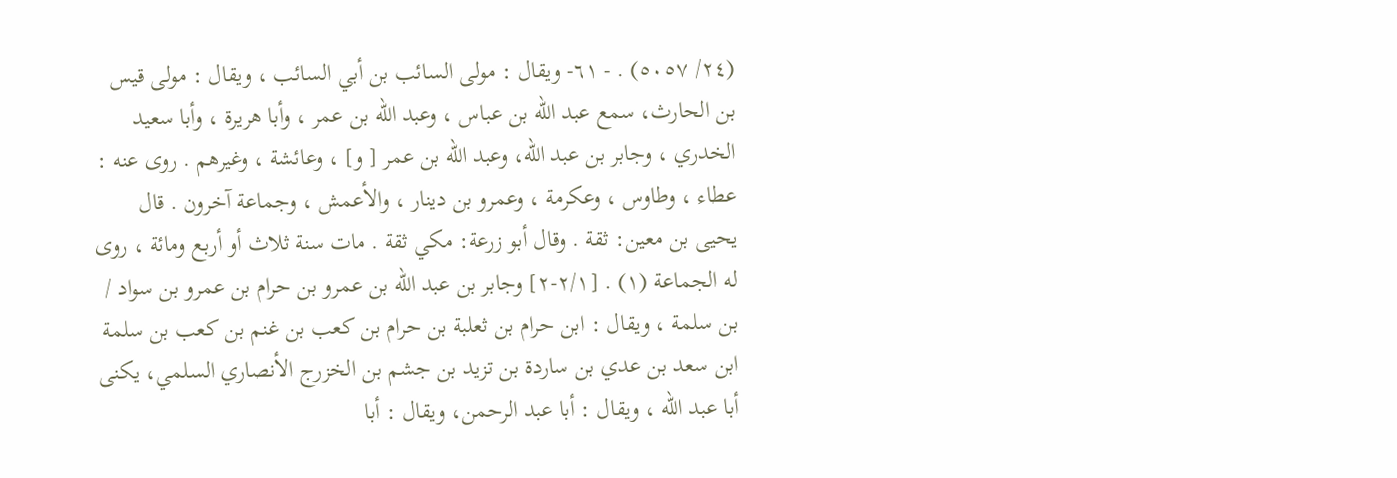(٢٤/ ٥٠٥٧) . - ٦١- ويقال : مولى السائب بن أبي السائب ، ويقال : مولى قيس بن الحارث، سمع عبد الله بن عباس ، وعبد الله بن عمر ، وأبا هريرة ، وأبا سعيد الخدري ، وجابر بن عبد الله، وعبد الله بن عمر [ و] ، وعائشة ، وغيرهم . روى عنه : عطاء ، وطاوس ، وعكرمة ، وعمرو بن دينار ، والأعمش ، وجماعة آخرون . قال يحيى بن معين: ثقة . وقال أبو زرعة: مكي ثقة . مات سنة ثلاث أو أربع ومائة ، روى له الجماعة (١) . [٢/١-٢] وجابر بن عبد الله بن عمرو بن حرام بن عمرو بن سواد / بن سلمة ، ويقال : ابن حرام بن ثعلبة بن حرام بن كعب بن غنم بن كعب بن سلمة ابن سعد بن عدي بن ساردة بن تزيد بن جشم بن الخزرج الأنصاري السلمي، يكنى أبا عبد الله ، ويقال : أبا عبد الرحمن، ويقال : أبا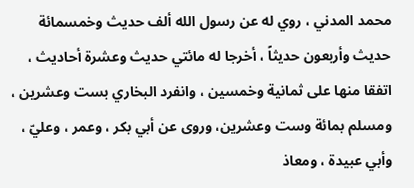محمد المدني ، روي له عن رسول الله ألف حديث وخمسمائة حديث وأربعون حديثاً ، أخرجا له مائتي حديث وعشرة أحاديث ، اتفقا منها على ثمانية وخمسين ، وانفرد البخاري بست وعشرين ، ومسلم بمائة وست وعشرين، وروى عن أبي بكر ، وعمر ، وعليّ ، وأبي عبيدة ، ومعاذ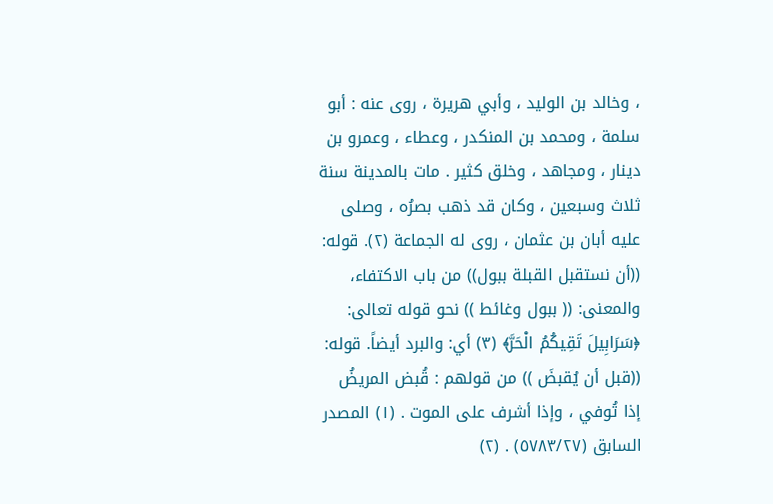، وخالد بن الوليد ، وأبي هريرة ، روى عنه : أبو سلمة ، ومحمد بن المنكدر ، وعطاء ، وعمرو بن دينار ، ومجاهد ، وخلق كثير . مات بالمدينة سنة ثلاث وسبعين ، وكان قد ذهب بصرُه ، وصلى عليه أبان بن عثمان ، روى له الجماعة (٢). قوله: ((أن نستقبل القبلة ببول)) من باب الاكتفاء، والمعنى: (( ببول وغائط )) نحو قوله تعالى: ﴿سَرَابِيلَ تَقِيكُمُ الْحَرَّ﴾ (٣) أي: والبرد أيضاً. قوله: ((قبل أن يُقبضَ )) من قولهم : قُبض المريضُ إذا تُوفي ، وإذا أشرف على الموت . (١) المصدر السابق (٥٧٨٣/٢٧) . (٢)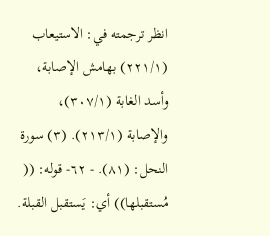انظر ترجمته في: الاستيعاب (٢٢١/١) بهامش الإصابة، وأسد الغابة (٣٠٧/١)، والإصابة (٢١٣/١). (٣) سورة النحل: (٨١). - ٦٢- قوله: (( مُستقبلها)) أي: يَستقبل القبلة.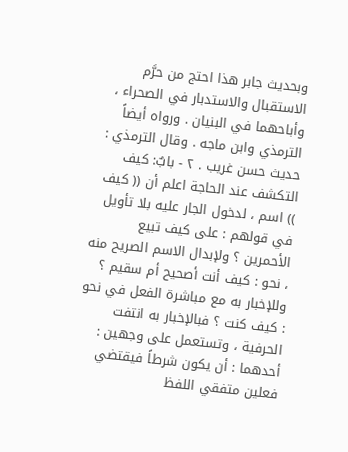وبحديث جابر هذا احتج من حرَّم الاستقبال والاستدبار في الصحراء ، وأباحهما في البنيان . ورواه أيضاً الترمذي وابن ماجه . وقال الترمذي : حديث حسن غريب . ٢ - بابٌ: کیف التکشف عند الحاجة اعلم أن (( كيف )) اسم ، لدخول الجار عليه بلا تأويل في قولهم : على كيف تبيع الأحمرين ؟ ولإبدال الاسم الصريح منه ، نحو : كيف أنت أصحيح أم سقيم ؟ وللإخبار به مع مباشرة الفعل في نحو : كيف كنت ؟ فبالإخبار به انتفت الحرفية ، وتستعمل على وجهين : أحدهما : أن يكون شرطاً فيقتضي فعلين متفقي اللفظ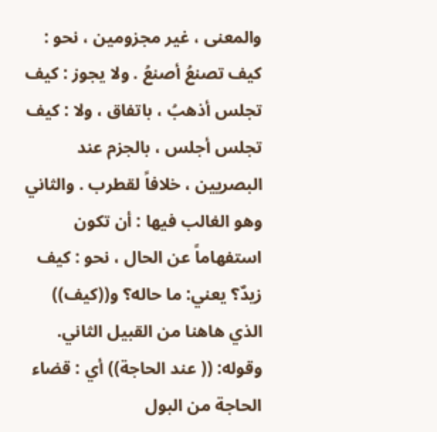والمعنى ، غير مجزومين ، نحو : كيف تصنعُ أصنعُ . ولا يجوز : كيف تجلس أذهبُ ، باتفاق ، ولا : كيف تجلس أجلس ، بالجزم عند البصريين ، خلافاً لقطرب . والثاني وهو الغالب فيها : أن تكون استفهاماً عن الحال ، نحو : كيف زيدٌ؟ يعني: ما حاله؟ و((كيف)) الذي هاهنا من القبيل الثاني. وقوله: (( عند الحاجة)) أي : قضاء الحاجة من البول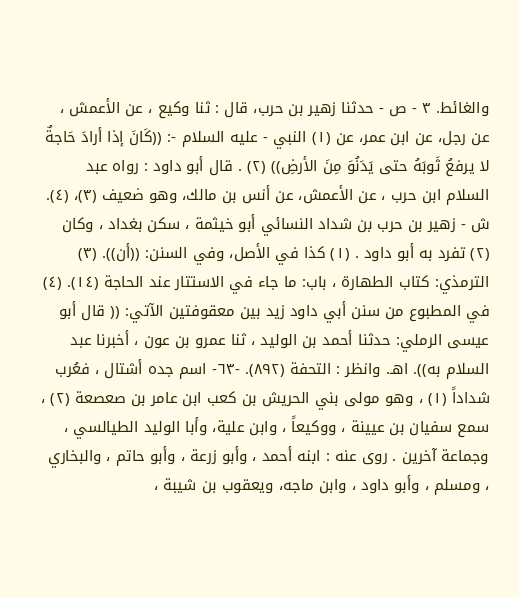والغائط. ٣ - ص - حدثنا زهير بن حرب، قال : ثنا وكيع ، عن الأعمش ، عن رجل، عن ابن عمر، عن (١) النبي - عليه السلام -: ((كَانَ إذا أرادَ حَاجةٌ لا يرفعُ ثَوبَهُ حتى يَدَنُوَ مِنَ الأرضِ)) (٢) . قال أبو داود : رواه عبد السلام ابن حرب ، عن الأعمش، عن أنس بن مالك، وهو ضعيف (٣)، (٤). ش - زهير بن حرب بن شداد النسائي أبو خيثمة ، سكن بغداد ، وكان (٢) تفرد به أبو داود . (١) كذا في الأصل، وفي السنن: ((أن)). (٣) الترمذي: كتاب الطهارة ، باب: ما جاء في الاستتار عند الحاجة (١٤). (٤) في المطبوع من سنن أبي داود زيد بين معقوفتين الآتي: (( قال أبو عيسى الرملي: حدثنا أحمد بن الوليد ، ثنا عمرو بن عون ، أخبرنا عبد السلام به)). اهـ. وانظر : التحفة (٨٩٢). -٦٣- اسم جده أشتال ، فعُرب شداداً (١) ، وهو مولى بني الحريش بن كعب ابن عامر بن صعصعة (٢) ، سمع سفيان بن عيينة ، ووكيعاً ، وابن علية، وأبا الوليد الطيالسي ، وجماعة آخرين . روى عنه : ابنه أحمد ، وأبو زرعة ، وأبو حاتم ، والبخاري ، ومسلم ، وأبو داود ، وابن ماجه، ويعقوب بن شيبة ،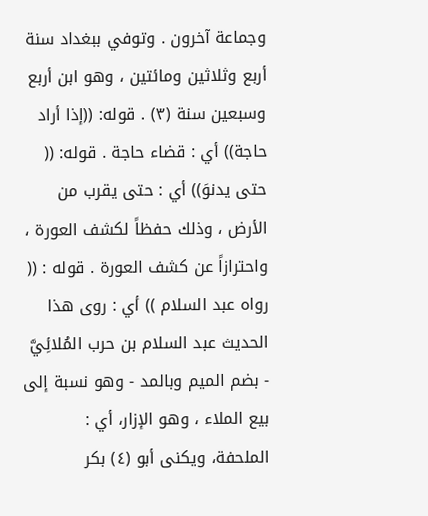وجماعة آخرون . وتوفي ببغداد سنة أربع وثلاثين ومائتين ، وهو ابن أربع وسبعين سنة (٣) . قوله: ((إذا أراد حاجة)) أي : قضاء حاجة . قوله: (( حتى يدنوَ)) أي : حتى يقرب من الأرض ، وذلك حفظاً لكشف العورة ، واحترازاً عن كشف العورة . قوله : (( رواه عبد السلام )) أي : روى هذا الحديث عبد السلام بن حرب المُلائِيَّ - بضم الميم وبالمد - وهو نسبة إلى بيع الملاء ، وهو الإزار، أي : الملحفة، ويكنى أبو (٤) بكر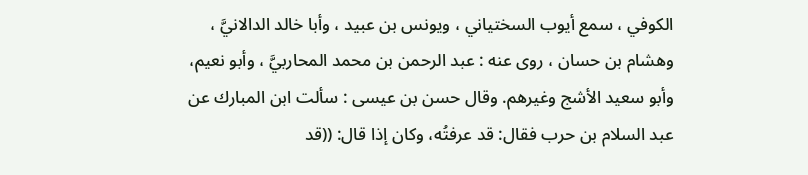الكوفي ، سمع أيوب السختياني ، ويونس بن عبيد ، وأبا خالد الدالانيَّ ، وهشام بن حسان ، روى عنه : عبد الرحمن بن محمد المحاربيَّ ، وأبو نعيم، وأبو سعيد الأشج وغيرهم. وقال حسن بن عيسى : سألت ابن المبارك عن عبد السلام بن حرب فقال: قد عرفتُه، وكان إذا قال: ((قد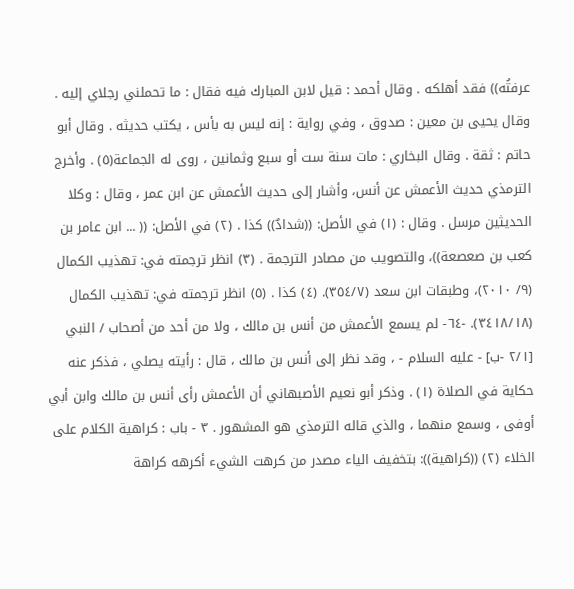عرفتُه)) فقد أهلكه . وقال أحمد : قيل لابن المبارك فيه فقال : ما تحملني رجلاي إليه . وقال يحيى بن معين : صدوق ، وفي رواية : إنه ليس به بأس ، يكتب حديثه . وقال أبو حاتم : ثقة . وقال البخاري : مات سنة ست أو سبع وثمانين ، روى له الجماعة(٥) . وأخرج الترمذي حديث الأعمش عن أنس، وأشار إلى حديث الأعمش عن ابن عمر ، وقال : وكلا الحديثين مرسل . وقال : (١) في الأصل: ((شدادٌ)) كذا . (٢) في الأصل: (( ... ابن عامر بن كعب بن صعصعة))، والتصويب من مصادر الترجمة . (٣) انظر ترجمته في: تهذيب الكمال (٩/ ٢٠١٠)، وطبقات ابن سعد (٣٥٤/٧). (٤) كذا . (٥) انظر ترجمته في: تهذيب الكمال (٣٤١٨/١٨). -٦٤- لم يسمع الأعمش من أنس بن مالك ، ولا من أحد من أصحاب / النبي [٢/١ -ب] - عليه السلام - ، وقد نظر إلى أنس بن مالك ، قال : رأيته يصلي ، فذكر عنه حكاية في الصلاة (١) . وذكر أبو نعيم الأصبهاني أن الأعمش رأى أنس بن مالك وابن أبي أوفى ، وسمع منهما ، والذي قاله الترمذي هو المشهور . ٣ - باب : كراهية الكلام على الخلاء (٢) ((كراهية)): بتخفيف الياء مصدر من كرهت الشيء أكرهه كراهة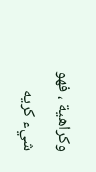وكراهية ، فهو شيء كريه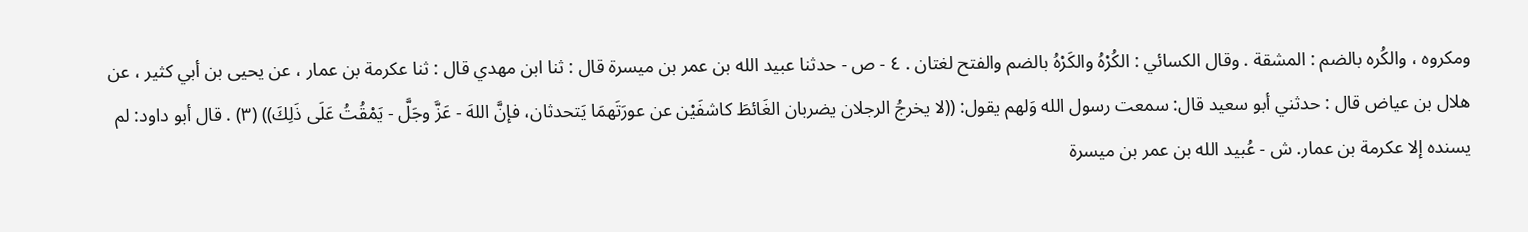ومكروه ، والكُره بالضم : المشقة . وقال الكسائي : الكُرْهُ والكَرْهُ بالضم والفتح لغتان . ٤ - ص - حدثنا عبيد الله بن عمر بن ميسرة قال : ثنا ابن مهدي قال : ثنا عكرمة بن عمار ، عن يحيى بن أبي كثير ، عن هلال بن عياض قال : حدثني أبو سعيد قال: سمعت رسول الله وَلهم يقول: ((لا يخرجُ الرجلان يضربان الغَائطَ كاشفَيْن عن عورَتَهمَا يَتحدثان، فإنَّ اللهَ - عَزَّ وجَلَّ - يَمْقُتُ عَلَى ذَلِكَ)) (٣) . قال أبو داود: لم يسنده إلا عكرمة بن عمار. ش - عُبيد الله بن عمر بن ميسرة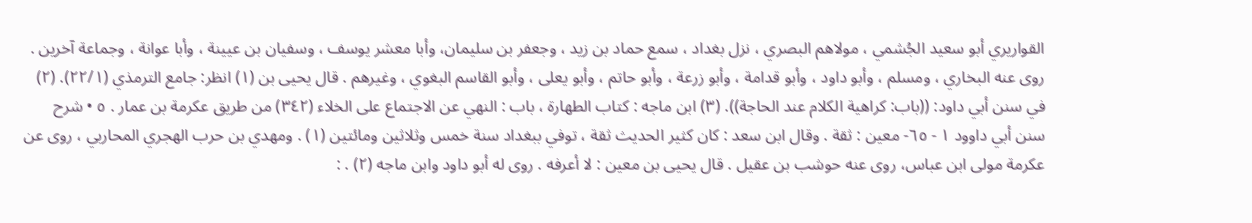القواريري أبو سعيد الجُشمي ، مولاهم البصري ، نزل بغداد ، سمع حماد بن زيد ، وجعفر بن سليمان، وأبا معشر يوسف ، وسفيان بن عيينة ، وأبا عوانة ، وجماعة آخرين . روى عنه البخاري ، ومسلم ، وأبو داود ، وأبو قدامة ، وأبو زرعة ، وأبو حاتم ، وأبو يعلى ، وأبو القاسم البغوي ، وغيرهم . قال يحيى بن (١) انظر: جامع الترمذي (٢٢/١). (٢) في سنن أبي داود: ((باب: كراهية الكلام عند الحاجة)). (٣) ابن ماجه : كتاب الطهارة ، باب : النهي عن الاجتماع على الخلاء (٣٤٢) من طريق عكرمة بن عمار . ٥ • شرح سنن أبي داوود ١ - ٦٥- معين : ثقة . وقال ابن سعد : كان كثير الحديث ثقة ، توفي ببغداد سنة خمس وثلاثين ومائتين (١) . ومهدي بن حرب الهجري المحاربي ، روى عن عكرمة مولى ابن عباس، روى عنه حوشب بن عقيل . قال يحيى بن معين : لا أعرفه . روی له أبو داود وابن ماجه (٢) . :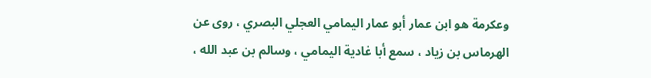وعكرمة هو ابن عمار أبو عمار اليمامي العجلي البصري ، روى عن الهرماس بن زياد ، سمع أبا غادية اليمامي ، وسالم بن عبد الله ،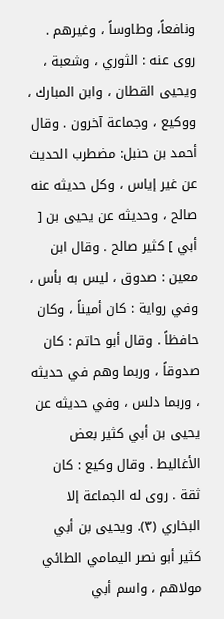ونافعاً، وطاوساً ، وغيرهم . روى عنه : الثوري ، وشعبة ، ويحيى القطان ، وابن المبارك ، ووكيع ، وجماعة آخرون . وقال أحمد بن حنبل: مضطرب الحديث عن غير إياس ، وكل حديثه عنه صالح ، وحديثه عن يحيى بن [ أبي ] كثير صالح . وقال ابن معين : صدوق ، ليس به بأس ، وفي رواية : كان أميناً ، وكان حافظاً . وقال أبو حاتم : كان صدوقاً ، وربما وهم في حديثه ، وربما دلس ، وفي حديثه عن يحيى بن أبي كثير بعض الأغاليط . وقال وكيع : كان ثقة . روى له الجماعة إلا البخاري (٣). ويحيى بن أبي كثير أبو نصر اليمامي الطائي مولاهم ، واسم أبي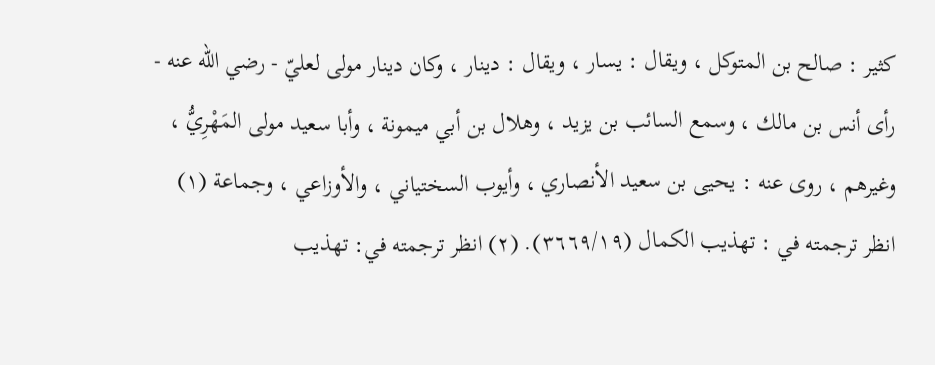كثير : صالح بن المتوكل ، ويقال : يسار ، ويقال : دينار ، وكان دينار مولى لعليّ - رضي الله عنه - رأى أنس بن مالك ، وسمع السائب بن يزيد ، وهلال بن أبي ميمونة ، وأبا سعيد مولى المَهْرِيُّ ، وغيرهم ، روى عنه : يحيى بن سعيد الأنصاري ، وأيوب السختياني ، والأوزاعي ، وجماعة (١) انظر ترجمته في : تهذيب الكمال (٣٦٦٩/١٩). (٢) انظر ترجمته في: تهذيب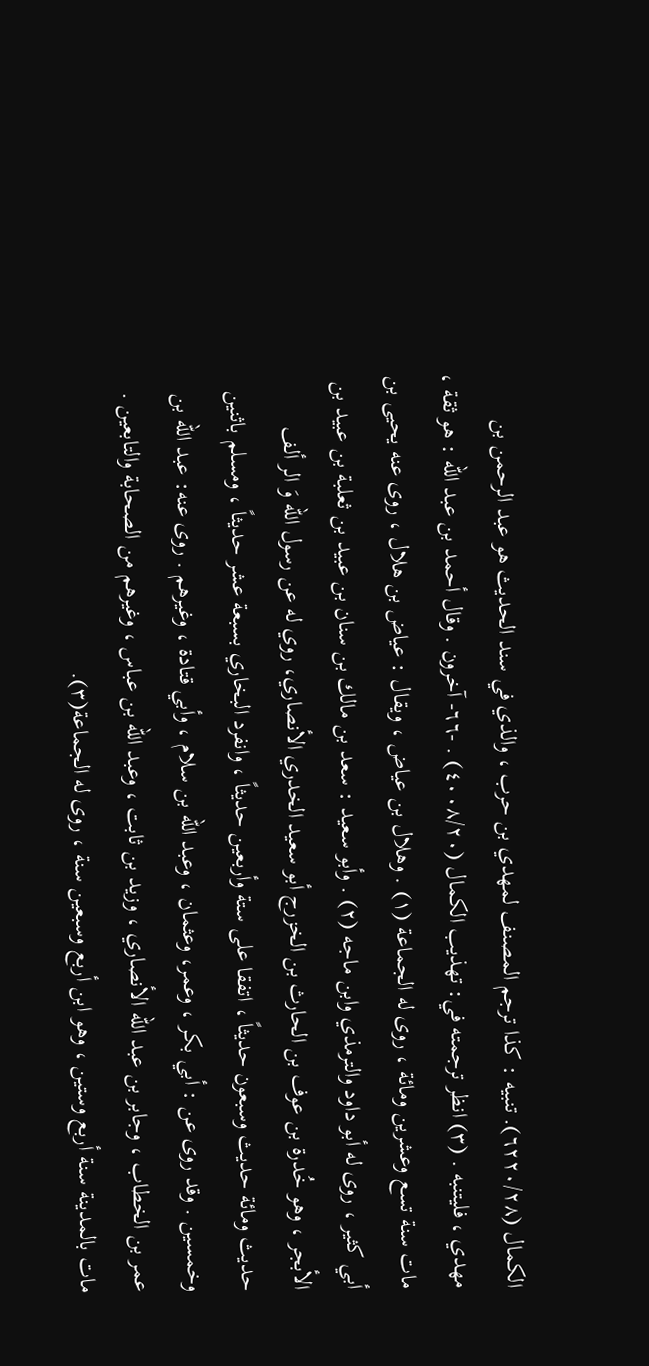الكمال (٦٢٢٠/٢٨). تنبيه : كذا ترجم المصنف لمهدي بن حرب ، والذي في سند الحديث هو عبد الرحمن بن مهدي ، فليتنبه . (٣) انظر ترجمته في: تهذيب الكمال (٤٠٠٨/٢٠) . -٦٦- آخرون . وقال أحمد بن عبد الله : هو ثقة ، مات سنة تسع وعشرين ومائة ، روى له الجماعة (١) . وهلال بن عياض ، ويقال : عياض بن هلال ، روى عنه يحيى بن أبي کثیر ، روی له أبو داود والترمذي وابن ماجه (٢) . وأبو سعيد : سعد بن مالك بن سنان بن عبيد بن ثعلبة بن عبيد بن الأبجر ، وهو خُدرة بن عوف بن الحارث بن الخزرج أبو سعيد الخدري الأنصاري، روي له عن رسول الله وَ الر ألف حديث ومائة حديث وسبعون حديثاً ، اتفقا على ستة وأربعين حديثاً ، وانفرد البخاري بسبعة عشر حديثاً ، ومسلم باثنين وخمسين . وقد روى عن : أبي بكر ، وعمر، وعثمان ، وعبد الله بن سلام ، وأبي قتادة ، وغيرهم . روى عنه: عبد الله بن عمر بن الخطاب ، وجابر بن عبد الله الأنصاري ، وزيد بن ثابت ، وعبد الله بن عباس ، وغيرهم من الصحابة والتابعين . مات بالمدينة سنة أربع وستين ، وهو ابن أربع وسبعين سنة ، روى له الجماعة(٣).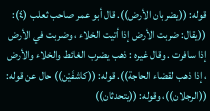قوله: ((يضربان الأرض)). قال أبو عمر صاحب ثعلب (٤): ((يقال: ضربت الأرض إذا أتيت الخلاء ، وضربت في الأرض إذا سافرت . وقال غيره : ذهب يضرب الغائط والخلاء والأرض ، إذا ذهب لقضاء الحاجة)). قوله: ((كاشفَيْن)) حال عن قوله: ((الرجلان))، وقوله: ((يتحدثان))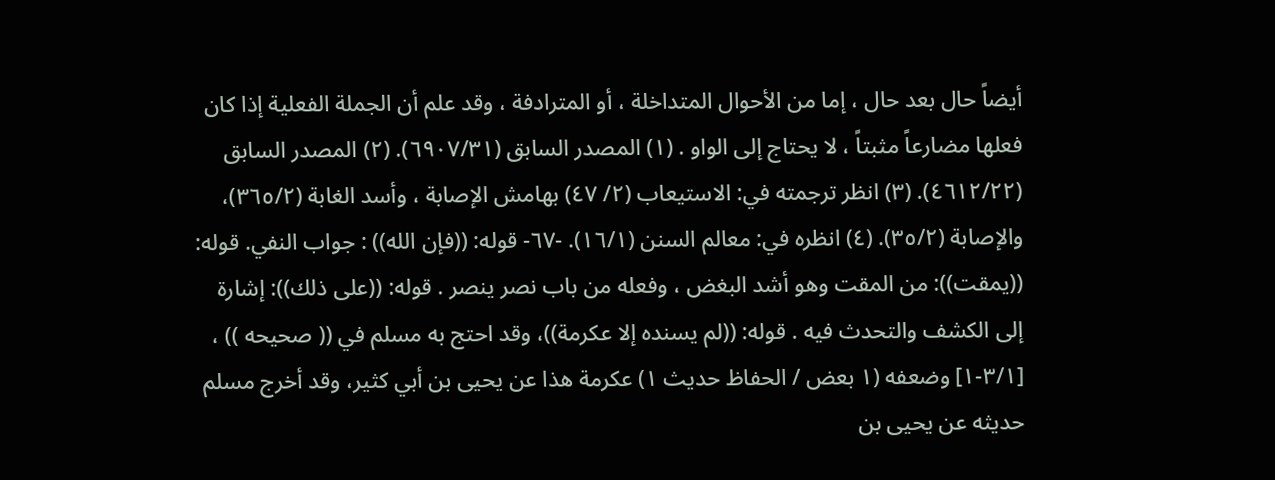أيضاً حال بعد حال ، إما من الأحوال المتداخلة ، أو المترادفة ، وقد علم أن الجملة الفعلية إذا كان فعلها مضارعاً مثبتاً ، لا يحتاج إلى الواو . (١) المصدر السابق (٦٩٠٧/٣١). (٢) المصدر السابق (٤٦١٢/٢٢). (٣) انظر ترجمته في: الاستيعاب (٢/ ٤٧) بهامش الإصابة ، وأسد الغابة (٣٦٥/٢)، والإصابة (٣٥/٢). (٤) انظره في: معالم السنن (١٦/١). -٦٧- قوله: ((فإن الله)) : جواب النفي. قوله: ((يمقت)): من المقت وهو أشد البغض ، وفعله من باب نصر ينصر . قوله: ((على ذلك)): إشارة إلى الكشف والتحدث فيه . قوله: ((لم يسنده إلا عكرمة))، وقد احتج به مسلم في (( صحيحه )) ، [٣/١-١] وضعفه (١ بعض / الحفاظ حديث ١) عكرمة هذا عن يحيى بن أبي كثير، وقد أخرج مسلم حديثه عن يحيى بن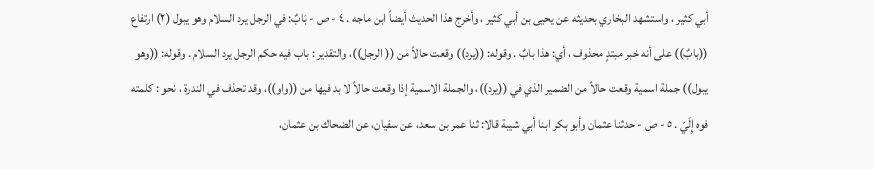أبي كثير ، واستشهد البخاري بحديثه عن يحيى بن أبي كثير ، وأخرج هذا الحديث أيضاً ابن ماجه . ٤ - ص - بَابٌ: في الرجل يرد السلام وهو يبول (٢) ارتفاع ((بابٌ)) على أنه خبر مبتدٍ محذوف ، أي: هذا بابٌ . وقوله: ((يرد)) وقعت حالاً من (( الرجل))، والتقدير : باب فيه حكم الرجل يرد السلام . وقوله: ((وهو يبول)) جملة اسمية وقعت حالاً من الضمير الذي في ((يرد))، والجملة الاسمية إذا وقعت حالاً لا بد فيها من ((واو))، وقد تحذف في الندرة ، نحو : كلمته فوه إِلَيّ . ٥ - ص - حدثنا عثمان وأبو بكر ابنا أبي شيبة قالا: ثنا عمر بن سعد، عن سفيان، عن الضحاك بن عثمان،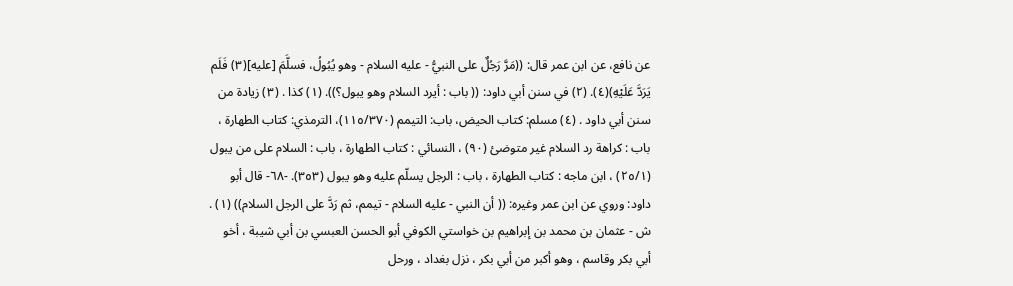عن نافع، عن ابن عمر قال: ((مَرَّ رَجُلٌ على النبيُّ - عليه السلام - وهو يُبُولُ، فسلَّمَ [عليه](٣) فَلَم يَرَدَّ عَلَيْهِ)(٤). (٢) في سنن أبي داود: (( باب : أيرد السلام وهو يبول؟)). (١) كذا . (٣) زيادة من سنن أبي داود . (٤) مسلم: كتاب الحيض، باب: التيمم (١١٥/٣٧٠)، الترمذي: كتاب الطهارة ، باب : كراهة رد السلام غير متوضئ (٩٠) ، النسائي : كتاب الطهارة ، باب : السلام على من يبول (٢٥/١) ، ابن ماجه : كتاب الطهارة ، باب : الرجل يسلّم عليه وهو يبول (٣٥٣). -٦٨- قال أبو داود: وروي عن ابن عمر وغيره: (( أن النبي - عليه السلام - تيمم، ثم رَدَّ على الرجل السلام)) (١) . ش - عثمان بن محمد بن إبراهيم بن خواستي الكوفي أبو الحسن العبسي بن أبي شيبة ، أخو أبي بكر وقاسم ، وهو أكبر من أبي بكر ، نزل بغداد ، ورحل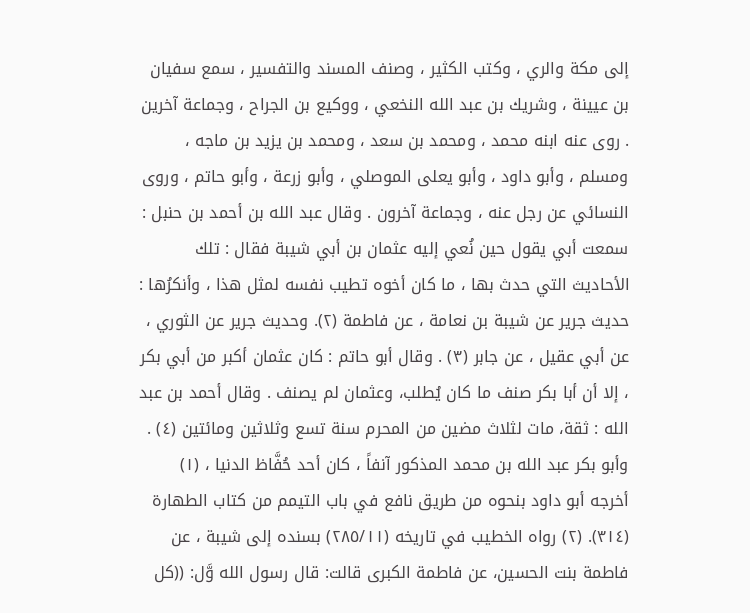إلى مكة والري ، وكتب الكثير ، وصنف المسند والتفسير ، سمع سفيان بن عيينة ، وشريك بن عبد الله النخعي ، ووكيع بن الجراح ، وجماعة آخرين . روى عنه ابنه محمد ، ومحمد بن سعد ، ومحمد بن يزيد بن ماجه ، ومسلم ، وأبو داود ، وأبو يعلى الموصلي ، وأبو زرعة ، وأبو حاتم ، وروى النسائي عن رجل عنه ، وجماعة آخرون . وقال عبد الله بن أحمد بن حنبل : سمعت أبي يقول حين نُعي إليه عثمان بن أبي شيبة فقال : تلك الأحاديث التي حدث بها ، ما كان أخوه تطيب نفسه لمثل هذا ، وأنكرُها : حديث جرير عن شيبة بن نعامة ، عن فاطمة (٢). وحديث جرير عن الثوري ، عن أبي عقيل ، عن جابر (٣) . وقال أبو حاتم : كان عثمان أكبر من أبي بكر ، إلا أن أبا بكر صنف ما كان يُطلب، وعثمان لم يصنف . وقال أحمد بن عبد الله : ثقة، مات لثلاث مضين من المحرم سنة تسع وثلاثين ومائتين (٤) . وأبو بكر عبد الله بن محمد المذكور آنفاً ، كان أحد حُفَّاظ الدنيا ، (١) أخرجه أبو داود بنحوه من طريق نافع في باب التيمم من كتاب الطهارة (٣١٤). (٢) رواه الخطيب في تاريخه (٢٨٥/١١) بسنده إلى شيبة ، عن فاطمة بنت الحسين، عن فاطمة الكبرى قالت: قال رسول الله وَّل: ((كل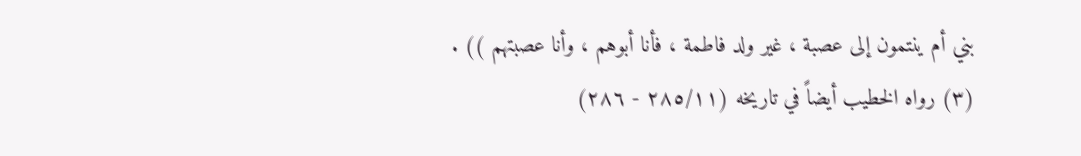بني أم ينتمون إلى عصبة ، غير ولد فاطمة ، فأنا أبوهم ، وأنا عصبتهم )) . (٣) رواه الخطيب أيضاً في تاريخه (٢٨٥/١١ - ٢٨٦)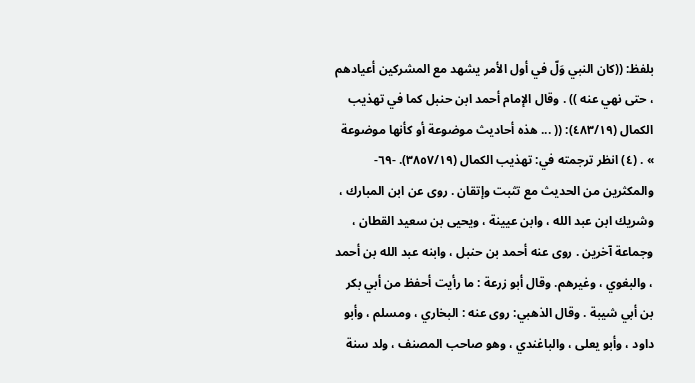بلفظ: ((كان النبي وَلّ في أول الأمر يشهد مع المشركين أعيادهم ، حتى نهي عنه )) . وقال الإمام أحمد ابن حنبل كما في تهذيب الكمال (٤٨٣/١٩): (( ... هذه أحاديث موضوعة أو كأنها موضوعة » . (٤) انظر ترجمته في: تهذيب الكمال (٣٨٥٧/١٩). -٦٩- والمكثرين من الحديث مع تثبت وإتقان . روى عن ابن المبارك ، وشريك ابن عبد الله ، وابن عيينة ، ويحيى بن سعيد القطان ، وجماعة آخرين . روى عنه أحمد بن حنبل ، وابنه عبد الله بن أحمد ، والبغوي ، وغيرهم. وقال أبو زرعة : ما رأيت أحفظ من أبي بكر بن أبي شيبة . وقال الذهبي: روى عنه : البخاري ، ومسلم ، وأبو داود ، وأبو يعلى ، والباغندي ، وهو صاحب المصنف ، ولد سنة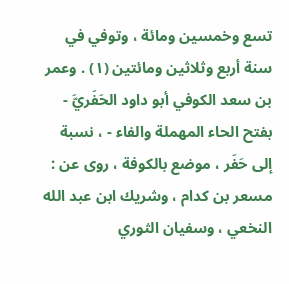تسع وخمسين ومائة ، وتوفي في سنة أربع وثلاثين ومائتين (١) . وعمر بن سعد الكوفي أبو داود الحَفَريَّ - بفتح الحاء المهملة والفاء - ، نسبة إلى حَفَر ، موضع بالكوفة ، روى عن : مسعر بن كدام ، وشريك ابن عبد الله النخعي ، وسفيان الثوري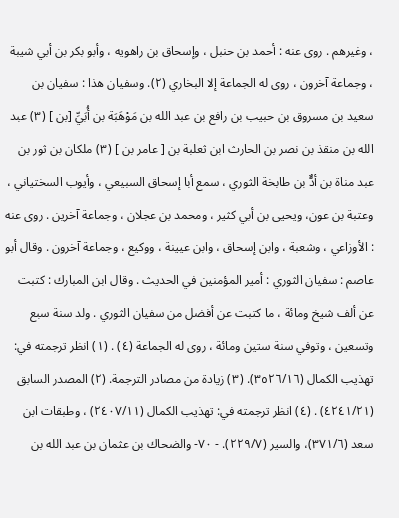، وغيرهم . روى عنه : أحمد بن حنبل ، وإسحاق بن راهويه ، وأبو بكر بن أبي شيبة ، وجماعة آخرون ، روى له الجماعة إلا البخاري (٢). وسفيان هذا : سفيان بن سعيد بن مسروق بن حبيب بن رافع بن عبد الله بن مَوْهَبَة بن أُبَيِّ [بن ] (٣) عبد الله بن منقذ بن نصر بن الحارث ابن ثعلبة بن [ عامر بن ] (٣) ملكان بن ثور بن عبد مناة بن أدٌّ بن طابخة الثوري ، سمع أبا إسحاق السبيعي ، وأيوب السختياني ، وعتبة بن عون، ويحيى بن أبي كثير ، ومحمد بن عجلان ، وجماعة آخرين . روى عنه : الأوزاعي ، وشعبة ، وابن إسحاق ، وابن عيينة ، ووكيع ، وجماعة آخرون . وقال أبو عاصم : سفيان الثوري : أمير المؤمنين في الحديث . وقال ابن المبارك : كتبت عن ألف شيخ ومائة ، ما كتبت عن أفضل من سفيان الثوري . ولد سنة سبع وتسعين ، وتوفي سنة ستين ومائة ، روى له الجماعة (٤) . (١) انظر ترجمته في: تهذيب الكمال (٣٥٢٦/١٦). (٣) زيادة من مصادر الترجمة. (٢) المصدر السابق (٤٢٤١/٢١) . (٤) انظر ترجمته في: تهذيب الكمال (٢٤٠٧/١١) ، وطبقات ابن سعد (٣٧١/٦)، والسير (٢٢٩/٧). - ٧٠- والضحاك بن عثمان بن عبد الله بن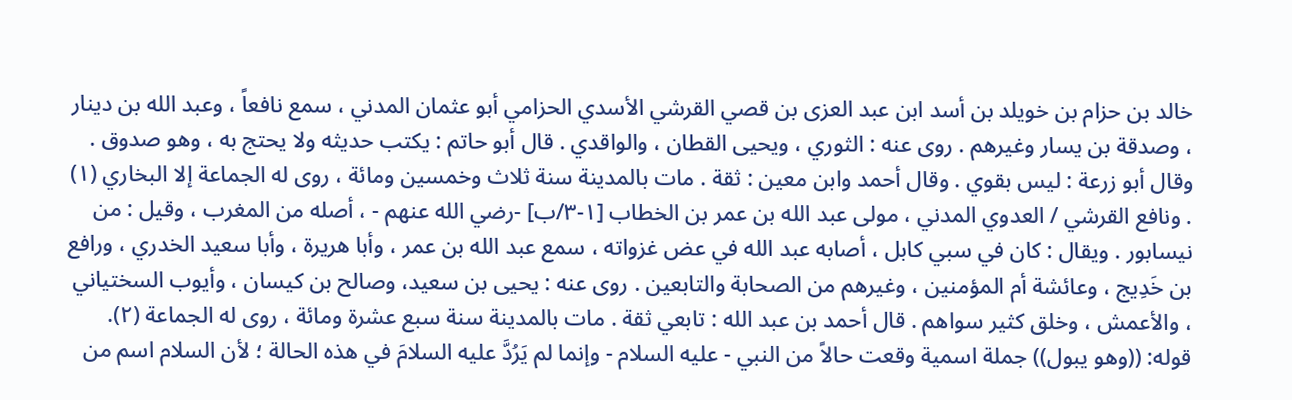خالد بن حزام بن خويلد بن أسد ابن عبد العزى بن قصي القرشي الأسدي الحزامي أبو عثمان المدني ، سمع نافعاً ، وعبد الله بن دينار ، وصدقة بن يسار وغيرهم . روى عنه : الثوري ، ويحيى القطان ، والواقدي . قال أبو حاتم : يكتب حديثه ولا يحتج به ، وهو صدوق . وقال أبو زرعة : ليس بقوي . وقال أحمد وابن معين : ثقة . مات بالمدينة سنة ثلاث وخمسين ومائة ، روى له الجماعة إلا البخاري (١) . ونافع القرشي / العدوي المدني ، مولى عبد الله بن عمر بن الخطاب [١-٣/ب] -رضي الله عنهم - ، أصله من المغرب ، وقيل : من نيسابور . ويقال : كان في سبي كابل ، أصابه عبد الله في عض غزواته ، سمع عبد الله بن عمر ، وأبا هريرة ، وأبا سعيد الخدري ، ورافع بن خَدِيج ، وعائشة أم المؤمنين ، وغيرهم من الصحابة والتابعين . روى عنه : يحيى بن سعيد، وصالح بن كيسان ، وأيوب السختياني ، والأعمش ، وخلق كثير سواهم . قال أحمد بن عبد الله : تابعي ثقة . مات بالمدينة سنة سبع عشرة ومائة ، روى له الجماعة (٢). قوله: ((وهو يبول)) جملة اسمية وقعت حالاً من النبي - عليه السلام - وإنما لم يَرُدَّ عليه السلامَ في هذه الحالة ؛ لأن السلام اسم من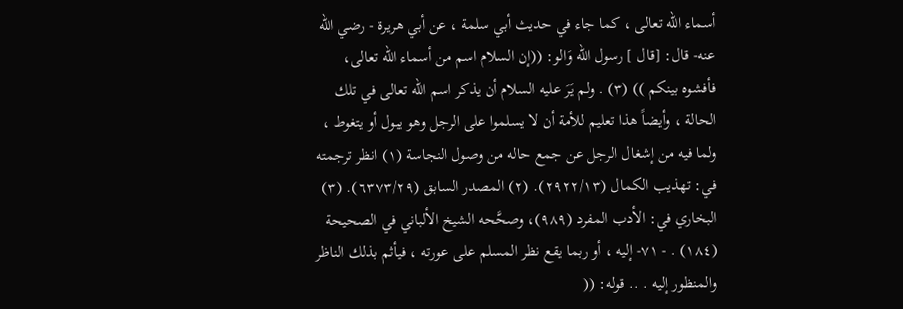أسماء الله تعالى ، كما جاء في حديث أبي سلمة ، عن أبي هريرة - رضي الله عنه- قال: [قال ] رسول الله وَالو: ((إن السلام اسم من أسماء الله تعالى، فأفشوه بينكم )) (٣) . ولم يَرَ عليه السلام أن يذكر اسم الله تعالى في تلك الحالة ، وأيضاً هذا تعليم للأمة أن لا يسلموا على الرجل وهو يبول أو يتغوط ، ولما فيه من إشغال الرجل عن جمع حاله من وصول النجاسة (١) انظر ترجمته في: تهذيب الكمال (٢٩٢٢/١٣). (٢) المصدر السابق (٦٣٧٣/٢٩). (٣) البخاري في: الأدب المفرد (٩٨٩)، وصحَّحه الشيخ الألباني في الصحيحة (١٨٤) . - ٧١- إليه ، أو ربما يقع نظر المسلم على عورته ، فيأثم بذلك الناظر والمنظور إليه . .. قوله: ((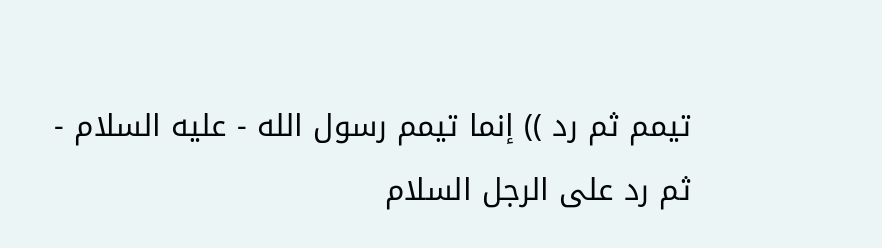تيمم ثم رد )) إنما تيمم رسول الله - عليه السلام - ثم رد على الرجل السلام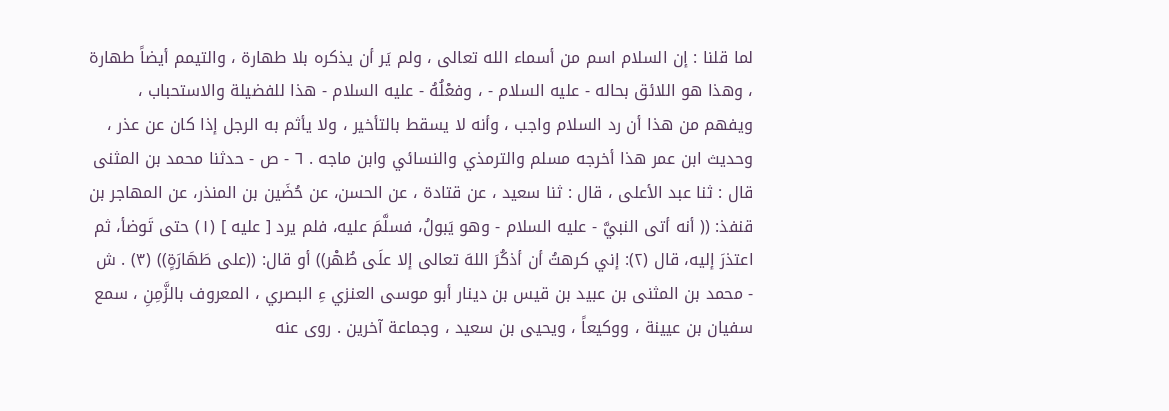لما قلنا : إن السلام اسم من أسماء الله تعالى ، ولم يَر أن يذكره بلا طهارة ، والتيمم أيضاً طهارة ، وهذا هو اللائق بحاله - عليه السلام - ، وفعْلُهُ - عليه السلام - هذا للفضيلة والاستحباب ، ويفهم من هذا أن رد السلام واجب ، وأنه لا يسقط بالتأخير ، ولا يأثم به الرجل إذا كان عن عذر ، وحديث ابن عمر هذا أخرجه مسلم والترمذي والنسائي وابن ماجه . ٦ - ص - حدثنا محمد بن المثنى قال : ثنا عبد الأعلى ، قال : ثنا سعيد ، عن قتادة ، عن الحسن، عن حُضَين بن المنذر، عن المهاجر بن قنفذ: (( أنه أتى النبيَّ - عليه السلام - وهو يَبولُ، فسلَّمَ عليه، فلم يرد [ عليه ] (١) حتى تَوضأ، ثم اعتذرَ إليه، قال (٢): إني كرهتُ أن أذكُرَ اللهَ تعالى إلا علَى طُهْر)) أو قال: ((على طَهَارَةٍ)) (٣) . ش - محمد بن المثنى بن عبيد بن قيس بن دينار أبو موسى العنزي ءِ البصري ، المعروف بالزَّمِنِ ، سمع سفيان بن عيينة ، ووكيعاً ، ويحيى بن سعيد ، وجماعة آخرين . روى عنه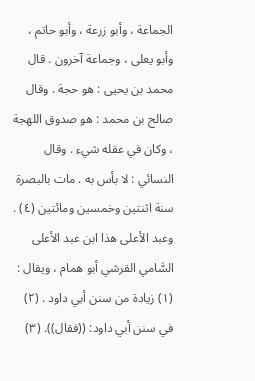الجماعة ، وأبو زرعة ، وأبو حاتم ، وأبو يعلى ، وجماعة آخرون . قال محمد بن يحيى : هو حجة . وقال صالح بن محمد : هو صدوق اللهجة ، وكان في عقله شيء . وقال النسائي : لا بأس به . مات بالبصرة سنة اثنتين وخمسين ومائتين (٤) . وعبد الأعلى هذا ابن عبد الأعلى السَّامي القرشي أبو همام ، ويقال : (١) زيادة من سنن أبي داود . (٢) في سنن أبي داود: ((فقال)). (٣)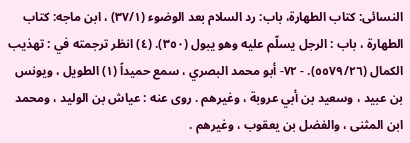النسائى: كتاب الطهارة، باب: رد السلام بعد الوضوء (٣٧/١) ، ابن ماجه: كتاب الطهارة ، باب : الرجل يسلّم عليه وهو يبول (٣٥٠). (٤) انظر ترجمته في : تهذيب الكمال (٥٥٧٩/٢٦). - ٧٢- أبو محمد البصري ، سمع حميداً (١) الطويل ، ويونس بن عبيد ، وسعيد بن أبي عروبة ، وغيرهم . روى عنه : عياش بن الوليد ، ومحمد ابن المثنى ، والفضل بن يعقوب ، وغيرهم .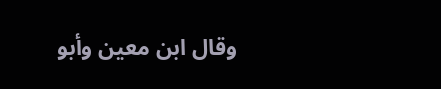وقال ابن معين وأبو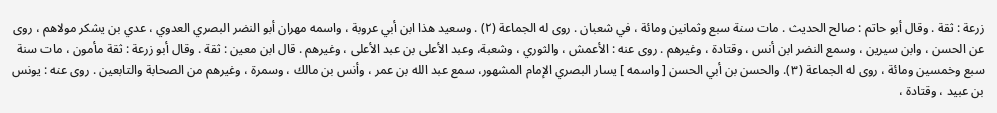زرعة : ثقة . وقال أبو حاتم : صالح الحديث . مات سنة سبع وثمانين ومائة ، في شعبان . روى له الجماعة (٢) . وسعيد هذا ابن أبي عروبة ، واسمه مهران أبو النضر البصري العدوي ، عدي بن يشكر مولاهم ، روى عن الحسن ، وابن سيرين ، وسمع النضر ابن أنس ، وقتادة ، وغيرهم . روى عنه : الأعمش ، والثوري ، وشعبة، وعبد الأعلى بن عبد الأعلى ، وغيرهم . قال ابن معين : ثقة . وقال أبو زرعة : ثقة مأمون ، مات سنة سبع وخمسين ومائة ، روى له الجماعة (٣). والحسن بن أبي الحسن [ واسمه ] يسار البصري الإمام المشهور، سمع عبد الله بن عمر ، وأنس بن مالك ، وسمرة ، وغيرهم من الصحابة والتابعين . روى عنه : يونس بن عبيد ، وقتادة ،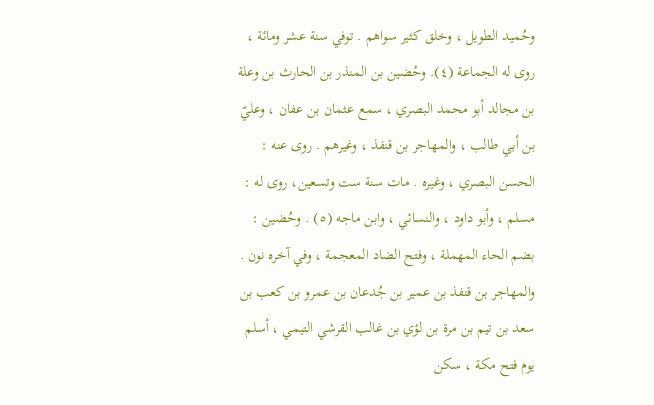وحُميد الطويل ، وخلق كثير سواهم . توفي سنة عشر ومائة ، روى له الجماعة (٤). وحُضين بن المنذر بن الحارث بن وعلة بن مجالد أبو محمد البصري ، سمع عثمان بن عفان ، وعليّ بن أبي طالب ، والمهاجر بن قنفذ ، وغيرهم . روى عنه : الحسن البصري ، وغيره . مات سنة ست وتسعين، روى له : مسلم ، وأبو داود ، والنسائي ، وابن ماجه (٥) . وحُضين : بضم الحاء المهملة ، وفتح الضاد المعجمة ، وفي آخره نون . والمهاجر بن قنفذ بن عمير بن جُدعان بن عمرو بن كعب بن سعد بن تيم بن مرة بن لؤي بن غالب القرشي التيمي ، أسلم يوم فتح مكة ، سكن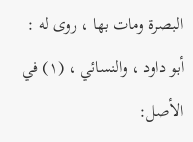البصرة ومات بها ، روى له : أبو داود ، والنسائي ، (١) في الأصل: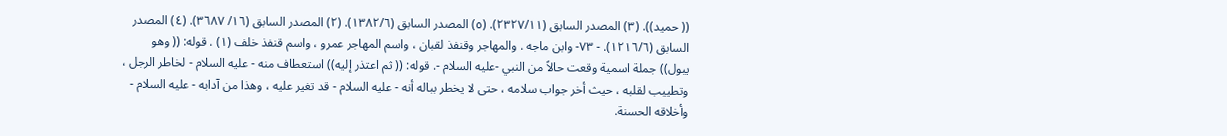(( حميد)). (٣) المصدر السابق (٢٣٢٧/١١). (٥) المصدر السابق (١٣٨٢/٦). (٢) المصدر السابق (١٦/ ٣٦٨٧). (٤) المصدر السابق (١٢١٦/٦). - ٧٣- وابن ماجه . والمهاجر وقنفذ لقبان ، واسم المهاجر عمرو ، واسم قنفذ خلف (١) . قوله: (( وهو يبول)) جملة اسمية وقعت حالاً من النبي -عليه السلام -. قوله: (( ثم اعتذر إليه)) استعطاف منه - عليه السلام - لخاطر الرجل ، وتطييب لقلبه ، حيث أخر جواب سلامه ، حتى لا يخطر بباله أنه - عليه السلام - قد تغير عليه ، وهذا من آدابه - عليه السلام - وأخلاقه الحسنة.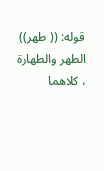قوله: (( طهر)) الطهر والطهارة ، كلاهما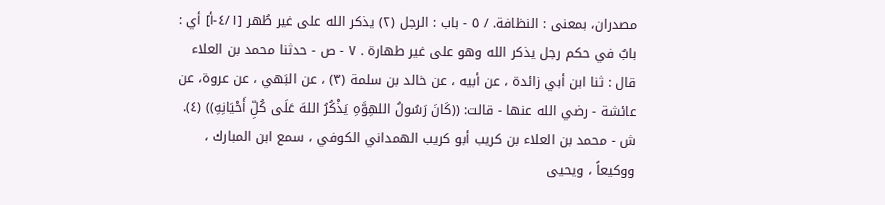مصدران، بمعنى : النظافة. / ٥ - باب : الرجل (٢) يذكر الله على غير طُهر [٤/١-أ] أي : بابٌ في حكم رجل يذكر الله وهو على غير طهارة . ٧ - ص - حدثنا محمد بن العلاء قال : ثنا ابن أبي زائدة ، عن أبيه ، عن خالد بن سلمة (٣) ، عن البَهي ، عن عروة، عن عائشة - رضي الله عنها - قالت: ((كَانَ رَسُولُ اللهِوَّهِ يَذْكُرُ اللهَ عَلَى كُلِّ أَحْيَانِهِ)) (٤). ش - محمد بن العلاء بن كريب أبو كريب الهمداني الكوفي ، سمع ابن المبارك ، ووكيعاً ، ويحيى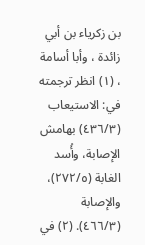بن زكرياء بن أبي زائدة ، وأبا أسامة ، (١) انظر ترجمته في: الاستيعاب (٤٣٦/٣) بهامش الإصابة، وأُسد الغابة (٢٧٢/٥)، والإصابة (٤٦٦/٣). (٢) في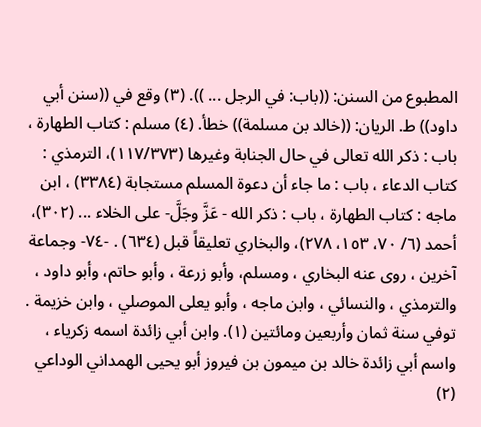المطبوع من السنن: ((باب: في الرجل ... )). (٣) وقع في ((سنن أبي داود)) ط. الريان: ((خالد بن مسلمة)) خطأ. (٤) مسلم : كتاب الطهارة ، باب : ذكر الله تعالى في حال الجنابة وغيرها (١١٧/٣٧٣)، الترمذي : كتاب الدعاء ، باب : ما جاء أن دعوة المسلم مستجابة (٣٣٨٤) ، ابن ماجه : كتاب الطهارة ، باب : ذكر الله - عَزَّ وجَلَّ- على الخلاء ... (٣٠٢)، أحمد (٦/ ٧٠، ١٥٣، ٢٧٨)، والبخاري تعليقاً قبل (٦٣٤) . -٧٤- وجماعة آخرين ، روى عنه البخاري ، ومسلم، وأبو زرعة ، وأبو حاتم، وأبو داود ، والترمذي ، والنسائي ، وابن ماجه ، وأبو يعلى الموصلي ، وابن خزيمة . توفي سنة ثمان وأربعين ومائتين (١). وابن أبي زائدة اسمه زكرياء ، واسم أبي زائدة خالد بن ميمون بن فيروز أبو يحيى الهمداني الوداعي (٢)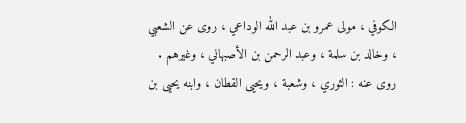الكوفي ، مولى عمرو بن عبد الله الوداعي ، روى عن الشعبي ، وخالد بن سلمة ، وعبد الرحمن بن الأصبهاني ، وغيرهم . روى عنه : الثوري ، وشعبة ، ويحيى القطان ، وابنه يحيى بن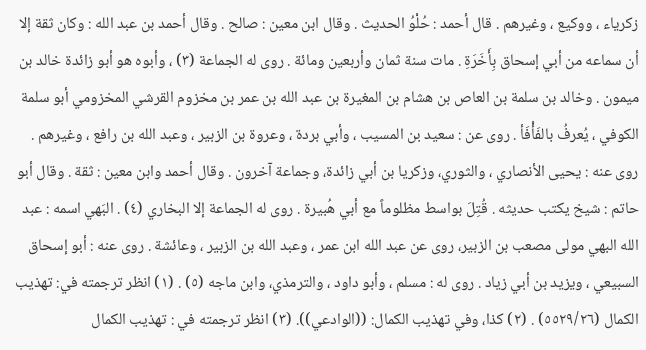زكرياء ، ووكيع ، وغيرهم . قال أحمد : حُلْوُ الحديث . وقال ابن معين : صالح . وقال أحمد بن عبد الله : وكان ثقة إلا أن سماعه من أبي إسحاق بِأَخَرَةِ . مات سنة ثمان وأربعين ومائة . روى له الجماعة (٣) ، وأبوه هو أبو زائدة خالد بن ميمون . وخالد بن سلمة بن العاص بن هشام بن المغيرة بن عبد الله بن عمر بن مخزوم القرشي المخزومي أبو سلمة الكوفي ، يُعرفُ بالفَأْفَأ . روى عن : سعيد بن المسيب ، وأبي بردة ، وعروة بن الزبير ، وعبد الله بن رافع ، وغيرهم . روى عنه : يحيى الأنصاري ، والثوري، وزكريا بن أبي زائدة، وجماعة آخرون . وقال أحمد وابن معين : ثقة . وقال أبو حاتم : شيخ يكتب حديثه . قُتِلَ بواسط مظلوماً مع أبي هُبيرة . روى له الجماعة إلا البخاري (٤) . البَهي اسمه : عبد الله البهي مولى مصعب بن الزبير، روى عن عبد الله ابن عمر ، وعبد الله بن الزبير ، وعائشة . روى عنه : أبو إسحاق السبيعي ، ويزيد بن أبي زياد . روى له : مسلم ، وأبو داود ، والترمذي، وابن ماجه (٥) . (١) انظر ترجمته في: تهذيب الكمال (٥٥٢٩/٢٦) . (٢) كذا، وفي تهذيب الكمال: ((الوادعي)). (٣) انظر ترجمته في : تهذيب الكمال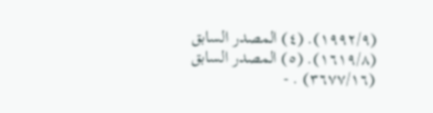(١٩٩٢/٩). (٤) المصدر السابق (١٦١٩/٨). (٥) المصدر السابق (٣٦٧٧/١٦) . -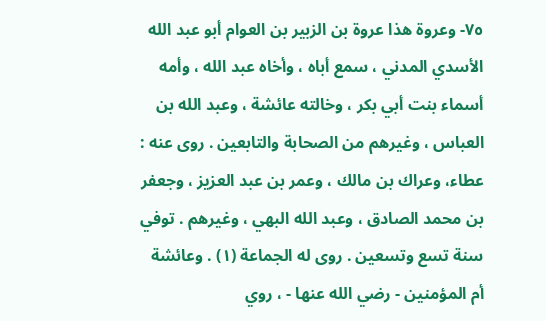٧٥- وعروة هذا عروة بن الزبير بن العوام أبو عبد الله الأسدي المدني ، سمع أباه ، وأخاه عبد الله ، وأمه أسماء بنت أبي بكر ، وخالته عائشة ، وعبد الله بن العباس ، وغيرهم من الصحابة والتابعين . روى عنه : عطاء، وعراك بن مالك ، وعمر بن عبد العزيز ، وجعفر بن محمد الصادق ، وعبد الله البهي ، وغيرهم . توفي سنة تسع وتسعين . روى له الجماعة (١) . وعائشة أم المؤمنين - رضي الله عنها - ، روي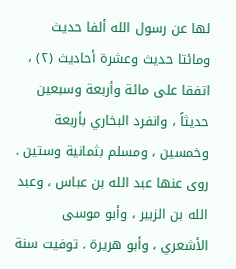لها عن رسول الله ألفا حديث ومائتا حديث وعشرة أحاديث (٢) ، اتفقا على مائة وأربعة وسبعين حديثاً ، وانفرد البخاري بأربعة وخمسين ، ومسلم بثمانية وستين . روى عنها عبد الله بن عباس ، وعبد الله بن الزبير ، وأبو موسى الأشعري ، وأبو هريرة . توفيت سنة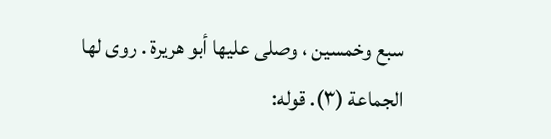سبع وخمسين ، وصلى عليها أبو هريرة . روى لها الجماعة (٣). قوله: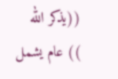((يذكر الله )) عام يشمل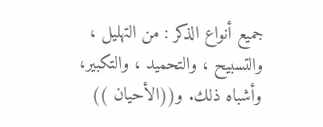جميع أنواع الذكر : من التهليل ، والتسبيح ، والتحميد ، والتكبير، وأشباه ذلك. و((الأحيان ))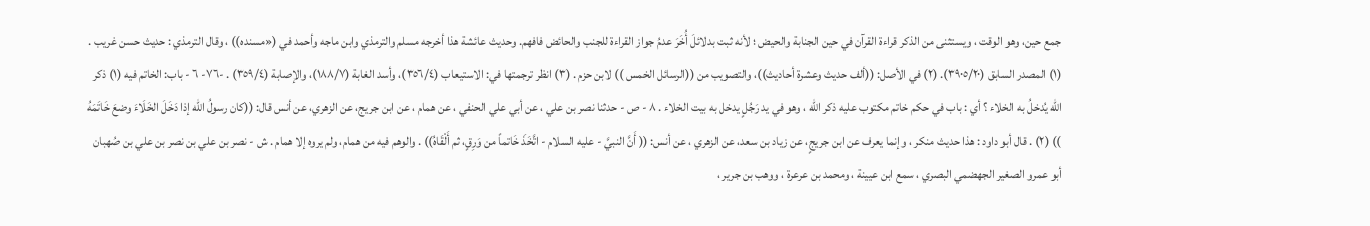جمع حين، وهو الوقت ، ويستثنى من الذكر قراءة القرآن في حين الجنابة والحيض ؛ لأنه ثبت بدلائلَ أُخَرَ عدمُ جواز القراءة للجنب والحائض فافهم. وحديث عائشة هذا أخرجه مسلم والترمذي وابن ماجه وأحمد في («مسنده)) ، وقال الترمذي : حديث حسن غريب . (١) المصدر السابق (٣٩٠٥/٢٠). (٢) في الأصل: ((ألف حديث وعشرة أحاديث))، والتصويب من ((الرسائل الخمس )) لابن حزم . (٣) انظر ترجمتها في: الاستيعاب (٣٥٦/٤)، وأسد الغابة (١٨٨/٧)، والإصابة (٣٥٩/٤) . -٧٦- ٦ - باب: الخاتم فيه (١) ذكر الله يُدخلُ به الخلاء ؟ أي : باب في حكم خاتم مكتوب عليه ذكر الله ، وهو في يد رَجُلٍ يدخل به بيت الخلاء . ٨ - ص - حدثنا نصر بن علي ، عن أبي علي الحنفي ، عن همام ، عن ابن جريج، عن الزهري، عن أنس قال: ((كان رسولُ الله إذا دَخَلَ الخَلَاءَ وضعَ خَاتَمَهُ )) (٢) . قال أبو داود : هذا حديث منكر ، وإنما يعرف عن ابن جريجٍ، عن زياد بن سعد، عن الزهري ، عن أنس: (( أَنَّ النبيَّ - عليه السلام - اتَّخَذَ خَاتماً من وَرِقٍ، ثم أَلْقَاهُ)) . والوهم فيه من همام، ولم يروه إلا همام . ش - نصر بن علي بن نصر بن علي بن صُهبان أبو عمرو الصغير الجهضمي البصري ، سمع ابن عيينة ، ومحمد بن عرعرة ، ووهب بن جرير ،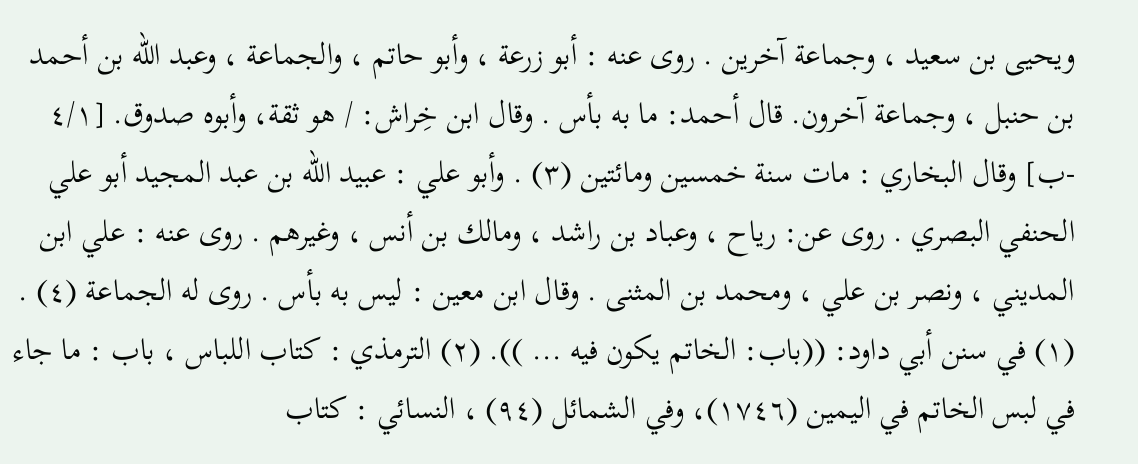ويحيى بن سعيد ، وجماعة آخرين . روى عنه : أبو زرعة ، وأبو حاتم ، والجماعة ، وعبد الله بن أحمد بن حنبل ، وجماعة آخرون. قال أحمد: ما به بأس . وقال ابن خِراش: / هو ثقة، وأبوه صدوق. [٤/١ -ب] وقال البخاري : مات سنة خمسين ومائتين (٣) . وأبو علي : عبيد الله بن عبد المجيد أبو علي الحنفي البصري . روى عن: رياح ، وعباد بن راشد ، ومالك بن أنس ، وغيرهم . روى عنه : علي ابن المديني ، ونصر بن علي ، ومحمد بن المثنى . وقال ابن معين : ليس به بأس . روى له الجماعة (٤) . (١) في سنن أبي داود: ((باب: الخاتم يكون فيه ... )). (٢) الترمذي : كتاب اللباس ، باب : ما جاء في لبس الخاتم في اليمين (١٧٤٦)، وفي الشمائل (٩٤) ، النسائي : كتاب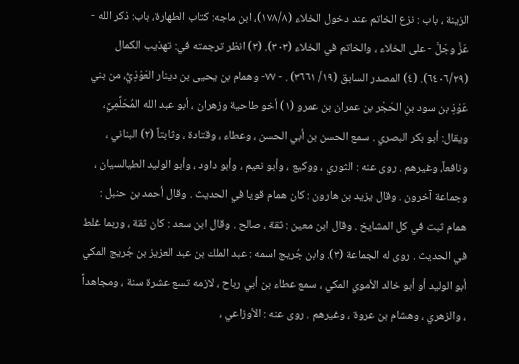الزينة ، باب : نزع الخاتم عند دخول الخلاء (١٧٨/٨)، ابن ماجه: كتاب الطهارة، باب: ذكر الله - عَزَّ وجَلَّ - على الخلاء ، والخاتم في الخلاء (٣٠٣). (٣) انظر ترجمته في: تهذيب الكمال (٦٤٠٦/٢٩). (٤) المصدر السابق (١٩/ ٣٦٦١) . - ٧٧- وهمام بن يحيى بن دينار العَوْذِيُّ، من بني عَوْذِ بن سود بنِ الحَجْر بن عمران بن عمرو (١) أخو طاحية وزهران ، أبو عبد الله المُحَلِّمِيَّ، ويقال: أبو بكر البصري . سمع الحسن بن أبي الحسن ، وعطاء ، وقتادة ، وثابتاً (٢) البناني ، ونافعاً، وغيرهم . روى عنه : الثوري ، ووكيع ، وأبو نعيم ، وأبو داود ، وأبو الوليد الطيالسيان ، وجماعة آخرون . وقال يزيد بن هارون : كان همام قويا في الحديث . وقال أحمد بن حنبل : همام ثبت في كل المشايخ . وقال ابن معين : ثقة ، صالح . وقال ابن سعد : كان ثقة ، وربما غلط في الحديث . روى له الجماعة (٣). وابن جُريج اسمه : عبد الملك بن عبد العزيز بن جُريج المكي أبو الوليد أو أبو خالد الأموي المكي ، سمع عطاء بن أبي رباح ، لازمه تسع عشرة سنة ، ومجاهداً ، والزهري ، وهشام بن عروة ، وغيرهم . روى عنه : الأوزاعي ،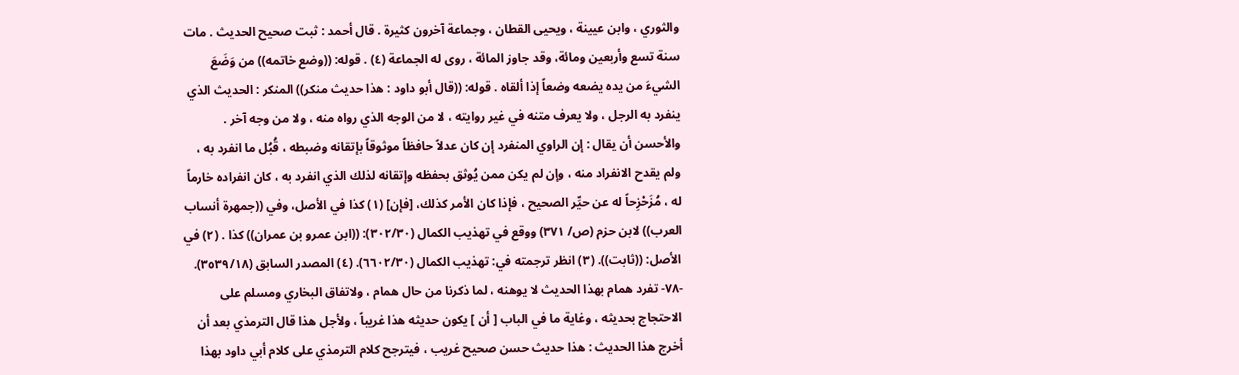والثوري ، وابن عيينة ، ويحيى القطان ، وجماعة آخرون كثيرة . قال أحمد : ثبت صحيح الحديث . مات سنة تسع وأربعين ومائة، وقد جاوز المائة ، روى له الجماعة (٤) . قوله: ((وضع خاتمه)) من وَضَعَ الشيءَ من يده يضعه وضعاً إذا ألقاه . قوله: ((قال أبو داود : هذا حديث منكر)) المنكر : الحديث الذي ينفرد به الرجل ، ولا يعرف متنه في غير روايته ، لا من الوجه الذي رواه منه ، ولا من وجه آخر . والأحسن أن يقال : إن الراوي المنفرد إن كان عدلاً حافظاً موثوقاً بإتقانه وضبطه ، قُبُل ما انفرد به ، ولم يقدح الانفراد منه ، وإن لم يكن ممن يُوثق بحفظه وإتقانه لذلك الذي انفرد به ، كان انفراده خارماً له ، مُزَحْزِحاً له عن حيِّر الصحيح ، فإذا كان الأمر كذلك، [فإن] (١) كذا في الأصل، وفي ((جمهرة أنساب العرب)) لابن حزم (ص/ ٣٧١) ووقع في تهذيب الكمال (٣٠٢/٣٠): ((ابن عمرو بن عمران)) كذا . (٢) في الأصل: ((ثابت)). (٣) انظر ترجمته في: تهذيب الكمال (٦٦٠٢/٣٠). (٤) المصدر السابق (٣٥٣٩/١٨). -٧٨- تفرد همام بهذا الحديث لا يوهنه ، لما ذكرنا من حال همام ، ولاتفاق البخاري ومسلم على الاحتجاج بحديثه ، وغاية ما في الباب [ أن ] يكون حديثه هذا غريباً ، ولأجل هذا قال الترمذي بعد أن أخرج هذا الحديث : هذا حديث حسن صحيح غريب ، فيترجح كلام الترمذي على كلام أبي داود بهذا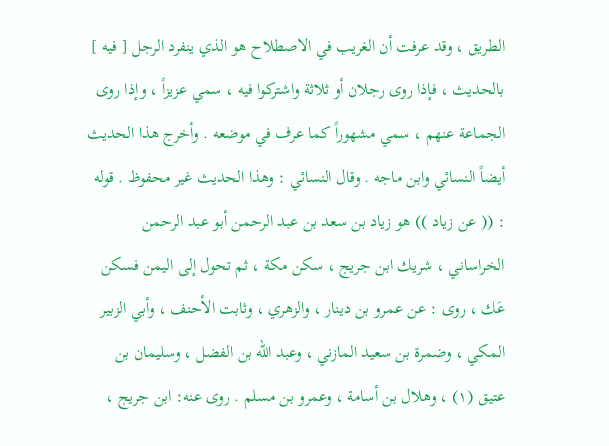الطريق ، وقد عرفت أن الغريب في الاصطلاح هو الذي ينفرد الرجل [ فيه ] بالحديث ، فإذا روى رجلان أو ثلاثة واشتركوا فيه ، سمي عزيزاً ، وإذا روى الجماعة عنهم ، سمي مشهوراً كما عرف في موضعه . وأخرج هذا الحديث أيضاً النسائي وابن ماجه . وقال النسائي : وهذا الحديث غير محفوظ . قوله : (( عن زياد )) هو زياد بن سعد بن عبد الرحمن أبو عبد الرحمن الخراساني ، شريك ابن جريج ، سكن مكة ، ثم تحول إلى اليمن فسكن عَك ، روى : عن عمرو بن دينار ، والزهري ، وثابت الأحنف ، وأبي الزبير المكي ، وضمرة بن سعيد المازني ، وعبد الله بن الفضل ، وسليمان بن عتيق (١) ، وهلال بن أسامة ، وعمرو بن مسلم . روى عنه: ابن جريج ،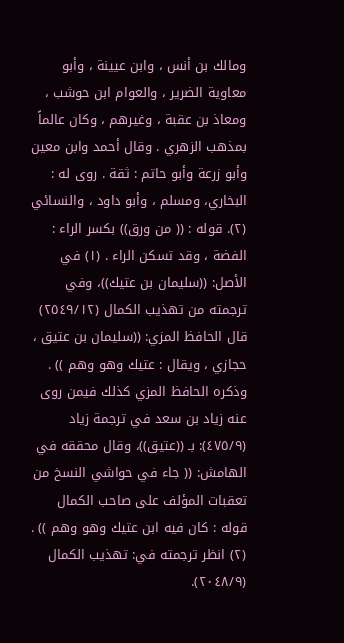ومالك بن أنس ، وابن عيينة ، وأبو معاوية الضرير ، والعوام ابن حوشب ، ومعاذ بن عقبة ، وغيرهم ، وكان عالماً بمذهب الزهري . وقال أحمد وابن معين وأبو زرعة وأبو حاتم : ثقة . روى له : البخاري، ومسلم ، وأبو داود ، والنسائي (٢). قوله : (( من ورق)) بكسر الراء : الفضة ، وقد تسكن الراء . (١) في الأصل: ((سليمان بن عتيك))، وفي ترجمته من تهذيب الكمال (٢٥٤٩/١٢) قال الحافظ المزي: ((سليمان بن عتيق ، حجازي ، ويقال : عتیك وهو وهم )) . وذكره الحافظ المزي کذلك فیمن روى عنه زياد بن سعد في ترجمة زياد (٤٧٥/٩): بـ ((عتيق))، وقال محققه في الهامش: (( جاء في حواشي النسخ من تعقبات المؤلف على صاحب الكمال قوله : كان فيه ابن عتيك وهو وهم )) . (٢) انظر ترجمته في: تهذيب الكمال (٢٠٤٨/٩).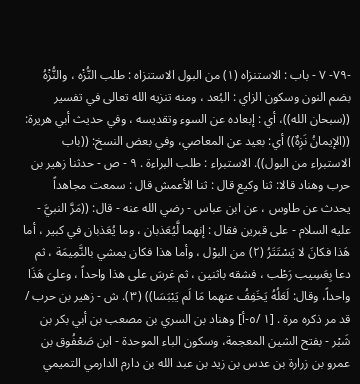-٧٩- ٧ - باب : الاستنزاه (١) من البول الاستنزاه : طلب النُّزْه ، والنُّزْهُ بضم النون وسكون الزاي : البُعد ، ومنه تنزيه الله تعالى في تفسير ((سبحان الله))، أي : إبعاده عن السوء وتقديسه ، وفي حديث أبي هريرة: ((الإيمانُ نَزِهٌ)) أي: بعيد عن المعاصي، وفي بعض النسخ: ((باب الاستبراء من البول)). الاستبراء : طلب البراءة . ٩ - ص - حدثنا زهير بن حرب وهناد قالا: ثنا وكيع قال : ثنا الأعمش قال : سمعت مجاهداً يحدث عن طاوس ، عن ابن عباس - رضي الله عنه - قال: ((مَرَّ النبيَّ - عليه السلام - على قبرين فقال : إنهما لَّيُعَذبان ، وما يُعَذبان في كبير ، أما هَذا فكانَ لا يَسْتَتَرُ (٢) من البوْل ، وأما هذا فكان يمشي بالنَّمِيمَة ، ثم دعا بِعَسِيب رَطْب ، فشقه باثنين ، ثم غرسَ على هذا واحداً ، وعلىَ هَذَا واحداً، وقال: لَعَلُهُ يَخَفِفُ عنهما مَا لَم يَبْبَسَا)) (٣). ش - زهير بن حرب / قد مر ذكره مرة . [١ /٥-أ] وهناد بن السري بن مصعب بن أبي بكر بن شَبْر - بفتح الشين المعجمة، وسكون الباء الموحدة - ابن صَعْفُوق بن عمرو بن زرارة بن عدس بن زيد بن عبد الله بن دارم الدارمي التميمي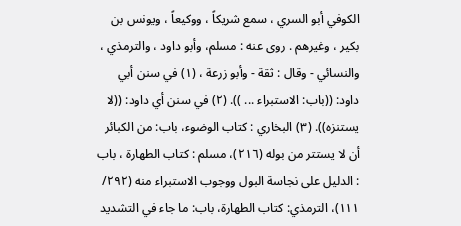الكوفي أبو السري ، سمع شريكاً ، ووكيعاً ، ويونس بن بكير ، وغيرهم . روى عنه : مسلم، وأبو داود ، والترمذي ، والنسائي - وقال : ثقة - وأبو زرعة ، (١) في سنن أبي داود: ((باب: الاستبراء ... )). (٢) في سنن أي داود: ((لا يستنزه)). (٣) البخاري : كتاب الوضوء، باب: من الكبائر أن لا يستتر من بوله (٢١٦)، مسلم : كتاب الطهارة ، باب : الدليل على نجاسة البول ووجوب الاستبراء منه (٢٩٢/ ١١١)، الترمذي: كتاب الطهارة، باب: ما جاء في التشديد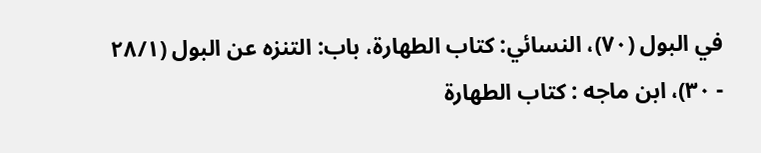في البول (٧٠)، النسائي: كتاب الطهارة، باب: التنزه عن البول (٢٨/١ - ٣٠)، ابن ماجه : كتاب الطهارة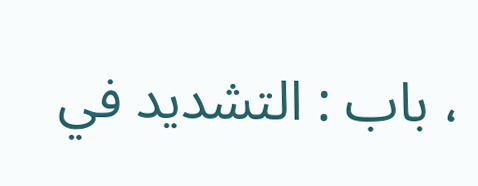، باب : التشديد في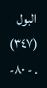البول (٣٤٧) . - ٨٠-